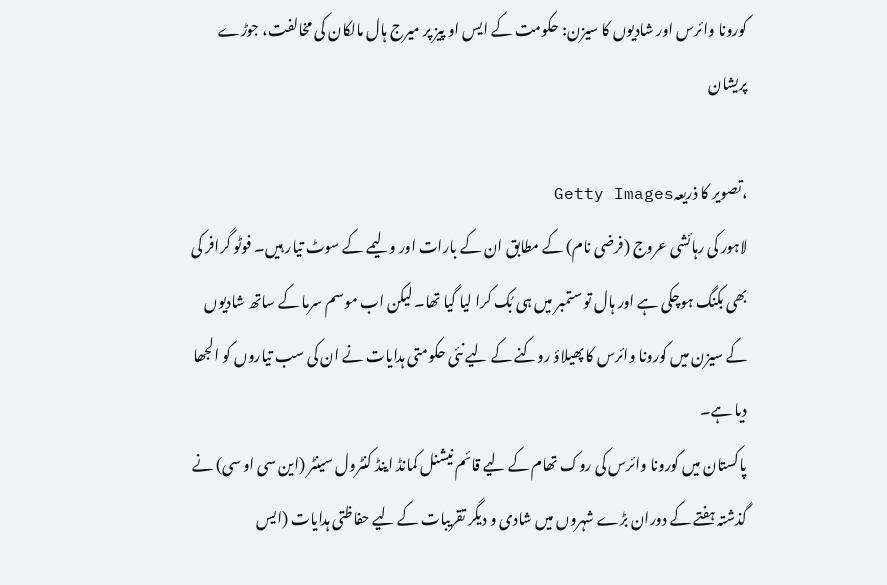کورونا وائرس اور شادیوں کا سیزن: حکومت کے ایس او پیز پر میرج ہال مالکان کی مخالفت، جوڑے پریشان

،تصویر کا ذریعہGetty Images
لاہور کی رہائشی عروج (فرضی نام) کے مطابق ان کے بارات اور ولیمے کے سوٹ تیار ہیں۔ فوٹو گرافر کی بھی بکنگ ہوچکی ہے اور ہال تو ستمبر میں ہی بُک کرا لیا گیا تھا۔ لیکن اب موسم سرما کے ساتھ شادیوں کے سیزن میں کورونا وائرس کا پھیلاؤ روکنے کے لیے نئی حکومتی ہدایات نے ان کی سب تیاروں کو الجھا دیا ہے۔
پاکستان میں کورونا وائرس کی روک تھام کے لیے قائم نیشنل کمانڈ اینڈ کنٹرول سینٹر (این سی او سی) نے گذشتہ ہفتے کے دوران بڑے شہروں میں شادی و دیگر تقریبات کے لیے حفاظتی ہدایات (ایس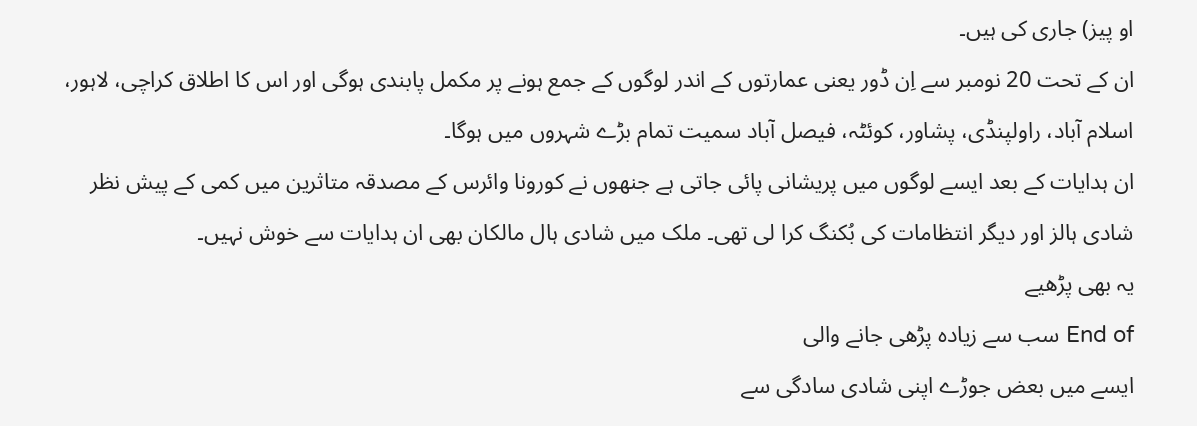او پیز) جاری کی ہیں۔
ان کے تحت 20 نومبر سے اِن ڈور یعنی عمارتوں کے اندر لوگوں کے جمع ہونے پر مکمل پابندی ہوگی اور اس کا اطلاق کراچی، لاہور، اسلام آباد، راولپنڈی، پشاور، کوئٹہ، فیصل آباد سمیت تمام بڑے شہروں میں ہوگا۔
ان ہدایات کے بعد ایسے لوگوں میں پریشانی پائی جاتی ہے جنھوں نے کورونا وائرس کے مصدقہ متاثرین میں کمی کے پیش نظر شادی ہالز اور دیگر انتظامات کی بُکنگ کرا لی تھی۔ ملک میں شادی ہال مالکان بھی ان ہدایات سے خوش نہیں۔
یہ بھی پڑھیے
End of سب سے زیادہ پڑھی جانے والی
ایسے میں بعض جوڑے اپنی شادی سادگی سے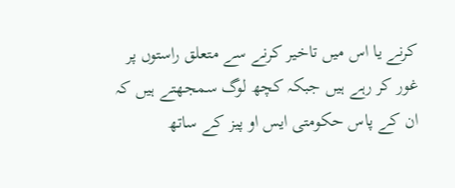کرنے یا اس میں تاخیر کرنے سے متعلق راستوں پر غور کر رہے ہیں جبکہ کچھ لوگ سمجھتے ہیں کہ ان کے پاس حکومتی ایس او پیز کے ساتھ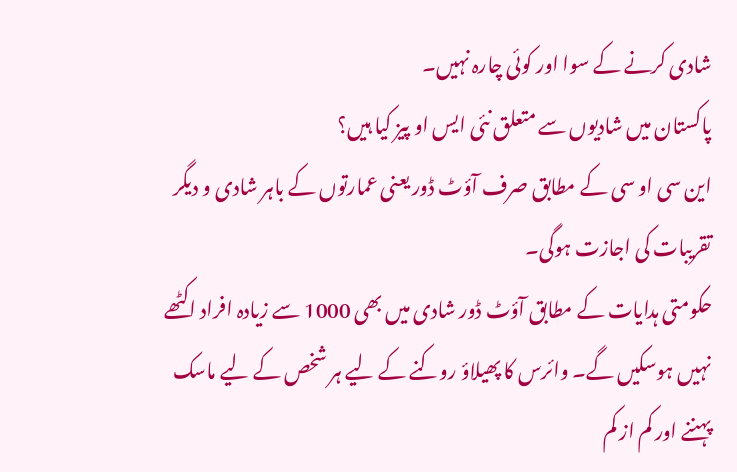شادی کرنے کے سوا اور کوئی چارہ نہیں۔
پاکستان میں شادیوں سے متعلق نئی ایس او پیز کیا ہیں؟
این سی او سی کے مطابق صرف آؤٹ ڈور یعنی عمارتوں کے باہر شادی و دیگر تقریبات کی اجازت ہوگی۔
حکومتی ہدایات کے مطابق آؤٹ ڈور شادی میں بھی 1000 سے زیادہ افراد اکٹھے نہیں ہوسکیں گے۔ وائرس کا پھیلاؤ روکنے کے لیے ہر شخص کے لیے ماسک پہننے اور کم از کم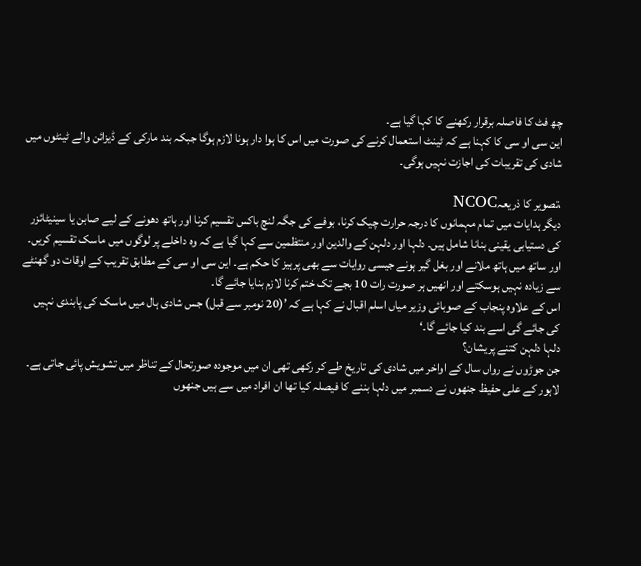چھ فٹ کا فاصلہ برقرار رکھنے کا کہا گیا ہے۔
این سی او سی کا کہنا ہے کہ ٹینٹ استعمال کرنے کی صورت میں اس کا ہوا دار ہونا لازم ہوگا جبکہ بند مارکی کے ڈیزائن والے ٹینٹوں میں شادی کی تقریبات کی اجازت نہیں ہوگی۔

،تصویر کا ذریعہNCOC
دیگر ہدایات میں تمام مہمانوں کا درجہ حرارت چیک کرنا، بوفے کی جگہ لنچ باکس تقسیم کرنا اور ہاتھ دھونے کے لیے صابن یا سینیٹائزر کی دستیابی یقینی بنانا شامل ہیں۔ دلہا اور دلہن کے والدین اور منتظمین سے کہا گیا ہے کہ وہ داخلے پر لوگوں میں ماسک تقسیم کریں۔
اور ساتھ میں ہاتھ ملانے اور بغل گیر ہونے جیسی روایات سے بھی پرہیز کا حکم ہے۔ این سی او سی کے مطابق تقریب کے اوقات دو گھنٹے سے زیادہ نہیں ہوسکتے اور انھیں ہر صورت رات 10 بجے تک ختم کرنا لازم بنایا جائے گا۔
اس کے علاوہ پنجاب کے صوبائی وزیر میاں اسلم اقبال نے کہا ہے کہ ’(20 نومبر سے قبل) جس شادی ہال میں ماسک کی پابندی نہیں کی جائے گی اسے بند کیا جائے گا۔‘
دلہا دلہن کتنے پریشان؟
جن جوڑوں نے رواں سال کے اواخر میں شادی کی تاریخ طے کر رکھی تھی ان میں موجودہ صورتحال کے تناظر میں تشویش پائی جاتی ہے۔
لاہور کے علی حفیظ جنھوں نے دسمبر میں دلہا بننے کا فیصلہ کیا تھا ان افراد میں سے ہیں جنھوں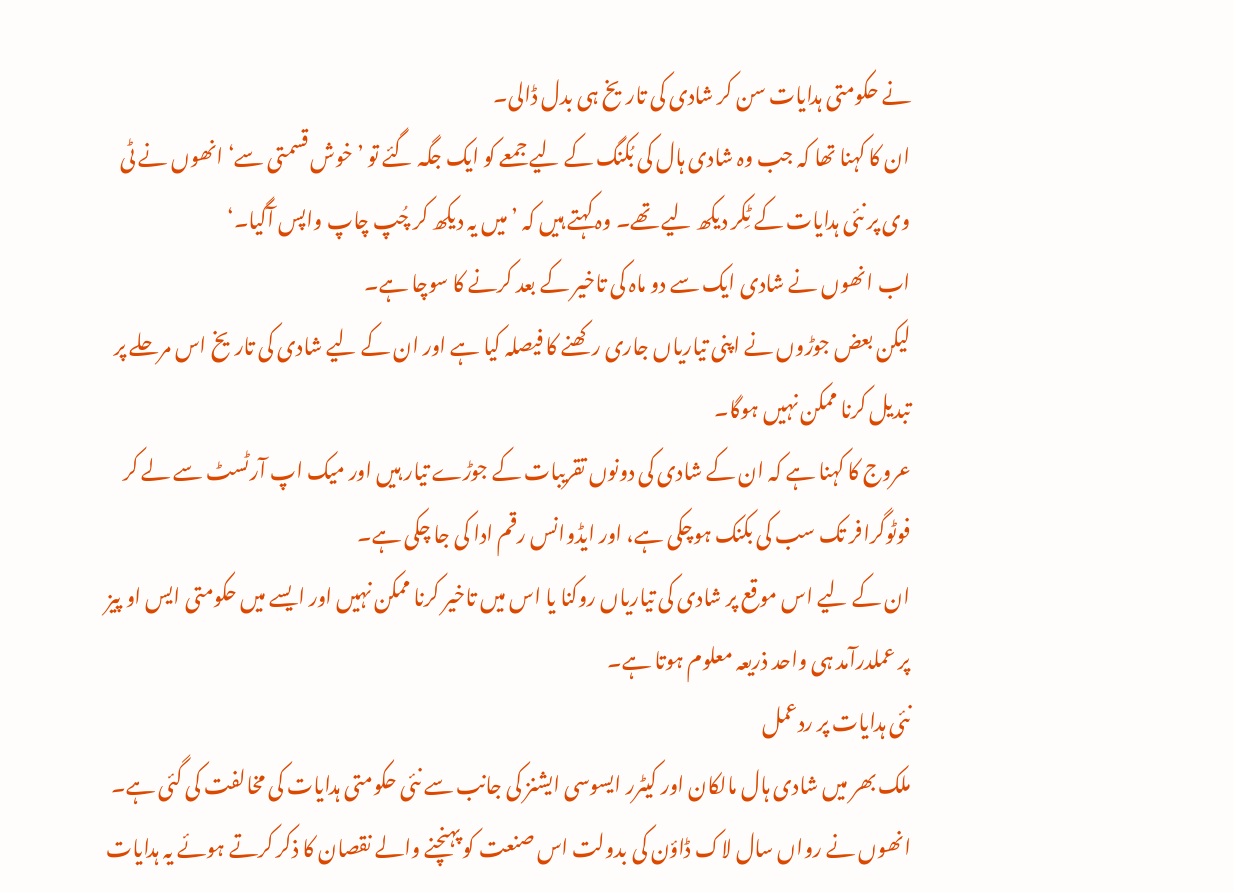نے حکومتی ہدایات سن کر شادی کی تاریخ ہی بدل ڈالی۔
ان کا کہنا تھا کہ جب وہ شادی ہال کی بُکنگ کے لیے جمعے کو ایک جگہ گئے تو ’خوش قسمتی سے‘ انھوں نے ٹی وی پر نئی ہدایات کے ٹِکر دیکھ لیے تھے۔ وہ کہتے ہیں کہ ’میں یہ دیکھ کر چُپ چاپ واپس آگیا۔‘
اب انھوں نے شادی ایک سے دو ماہ کی تاخیر کے بعد کرنے کا سوچا ہے۔
لیکن بعض جوڑوں نے اپنی تیاریاں جاری رکھنے کا فیصلہ کیا ہے اور ان کے لیے شادی کی تاریخ اس مرحلے پر تبدیل کرنا ممکن نہیں ہوگا۔
عروج کا کہنا ہے کہ ان کے شادی کی دونوں تقریبات کے جوڑے تیار ہیں اور میک اپ آرٹسٹ سے لے کر فوٹوگرافر تک سب کی بکنک ہوچکی ہے، اور ایڈوانس رقم ادا کی جا چکی ہے۔
ان کے لیے اس موقع پر شادی کی تیاریاں روکنا یا اس میں تاخیر کرنا ممکن نہیں اور ایسے میں حکومتی ایس او پیز پر عملدرآمد ہی واحد ذریعہ معلوم ہوتا ہے۔
نئی ہدایات پر ردعمل
ملک بھر میں شادی ہال مالکان اور کیٹرر ایسوسی ایشنز کی جانب سے نئی حکومتی ہدایات کی مخالفت کی گئی ہے۔ انھوں نے رواں سال لاک ڈاؤن کی بدولت اس صنعت کو پہنچنے والے نقصان کا ذکر کرتے ہوئے یہ ہدایات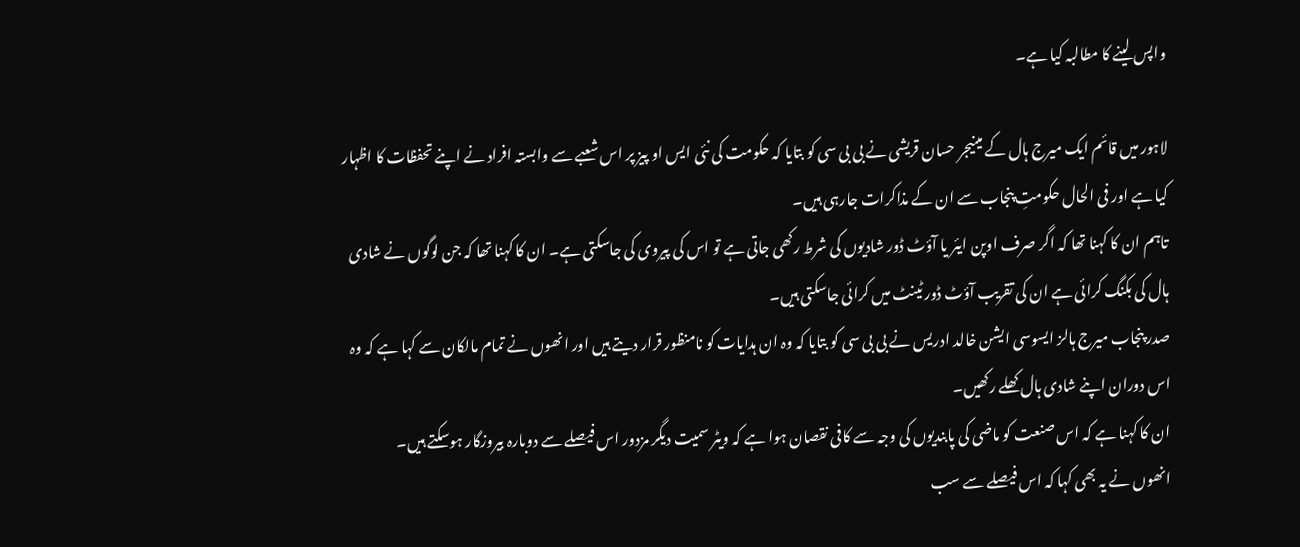واپس لینے کا مطالبہ کیا ہے۔

لاہور میں قائم ایک میرج ہال کے مینیجر حسان قریشی نے بی بی سی کو بتایا کہ حکومت کی نئی ایس او پیز پر اس شعبے سے وابستہ افراد نے اپنے تحفظات کا اظہار کیا ہے اور فی الحال حکومتِ پنجاب سے ان کے مذاکرات جارہی ہیں۔
تاہم ان کا کہنا تھا کہ اگر صرف اوپن ایئر یا آؤٹ ڈور شادیوں کی شرط رکھی جاتی ہے تو اس کی پیروی کی جاسکتی ہے۔ ان کا کہنا تھا کہ جن لوگوں نے شادی ہال کی بکنگ کرائی ہے ان کی تقریب آؤٹ ڈور ٹینٹ میں کرائی جاسکتی ہیں۔
صدر پنجاب میرج ہالز ایسوسی ایشن خالد ادریس نے بی بی سی کو بتایا کہ وہ ان ہدایات کو نامنظور قرار دیتے ہیں اور انھوں نے تمام مالکان سے کہا ہے کہ وہ اس دوران اپنے شادی ہال کھلے رکھیں۔
ان کا کہنا ہے کہ اس صنعت کو ماضی کی پابندیوں کی وجہ سے کافی نقصان ہوا ہے کہ ویٹر سمیت دیگر مزدور اس فیصلے سے دوبارہ بیروزگار ہوسکتے ہیں۔
انھوں نے یہ بھی کہا کہ اس فیصلے سے سب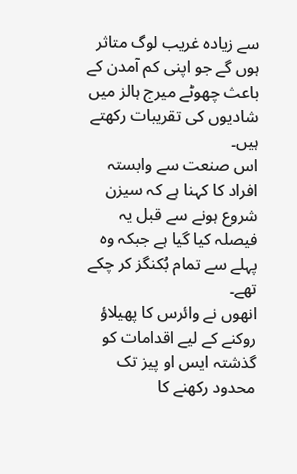سے زیادہ غریب لوگ متاثر ہوں گے جو اپنی کم آمدن کے باعث چھوٹے میرج ہالز میں شادیوں کی تقریبات رکھتے ہیں۔
اس صنعت سے وابستہ افراد کا کہنا ہے کہ سیزن شروع ہونے سے قبل یہ فیصلہ کیا گیا ہے جبکہ وہ پہلے سے تمام بُکنگز کر چکے تھے۔
انھوں نے وائرس کا پھیلاؤ روکنے کے لیے اقدامات کو گذشتہ ایس او پیز تک محدود رکھنے کا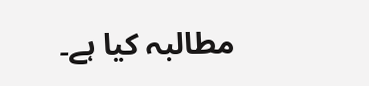مطالبہ کیا ہے۔